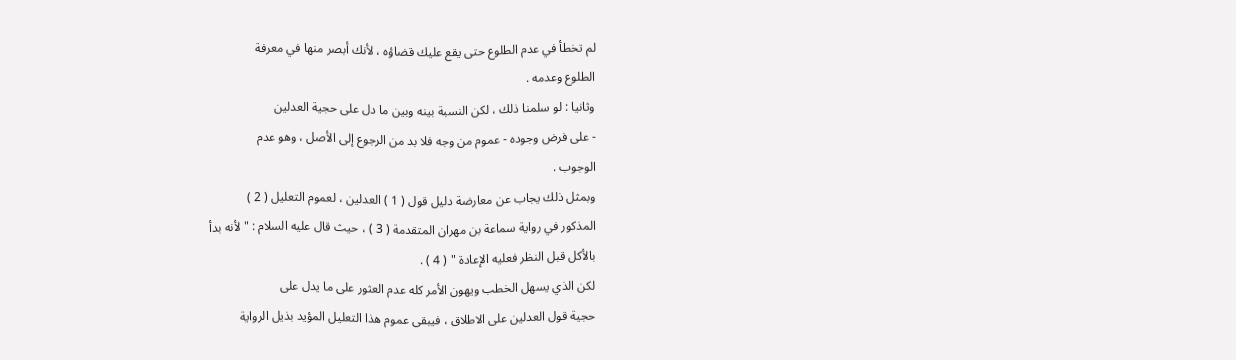لم تخطأ في عدم الطلوع حتى يقع عليك قضاؤه ، لأنك أبصر منها في معرفة
الطلوع وعدمه .
وثانيا : لو سلمنا ذلك ، لكن النسبة بينه وبين ما دل على حجية العدلين
- على فرض وجوده - عموم من وجه فلا بد من الرجوع إلى الأصل ، وهو عدم
الوجوب .
وبمثل ذلك يجاب عن معارضة دليل قول ( 1 ) العدلين ، لعموم التعليل ( 2 )
المذكور في رواية سماعة بن مهران المتقدمة ( 3 ) ، حيث قال عليه السلام : " لأنه بدأ
بالأكل قبل النظر فعليه الإعادة " ( 4 ) .
لكن الذي يسهل الخطب ويهون الأمر كله عدم العثور على ما يدل على
حجية قول العدلين على الاطلاق ، فيبقى عموم هذا التعليل المؤيد بذيل الرواية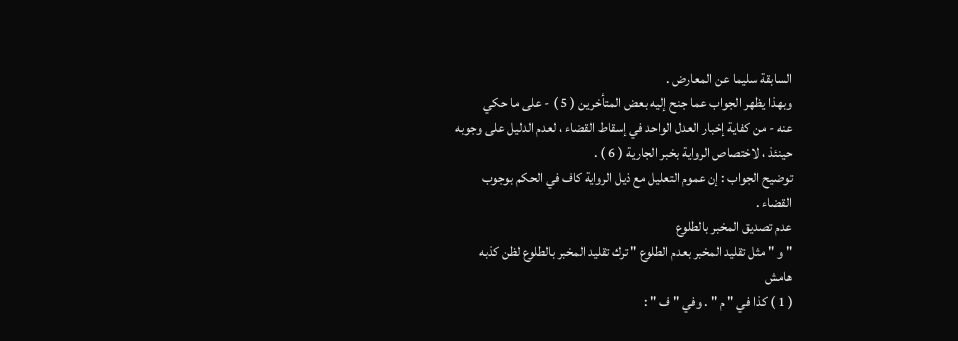السابقة سليما عن المعارض .
وبهذا يظهر الجواب عما جنح إليه بعض المتأخرين ( 5 ) - على ما حكي
عنه - من كفاية إخبار العدل الواحد في إسقاط القضاء ، لعدم الدليل على وجوبه
حينئذ ، لاختصاص الرواية بخبر الجارية ( 6 ) .
توضيح الجواب : إن عموم التعليل مع ذيل الرواية كاف في الحكم بوجوب
القضاء .
عدم تصديق المخبر بالطلوع
" و " مثل تقليد المخبر بعدم الطلوع " ترك تقليد المخبر بالطلوع لظن كذبه
هامش
( 1 ) كذا في " م " . وفي " ف " :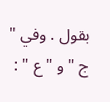بقول . وفي " ج " و " ع " :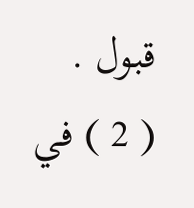قبول .
( 2 ) في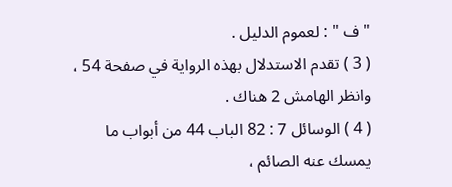" ف " : لعموم الدليل .
( 3 ) تقدم الاستدلال بهذه الرواية في صفحة 54 ، وانظر الهامش 2 هناك .
( 4 ) الوسائل 7 : 82 الباب 44 من أبواب ما يمسك عنه الصائم ،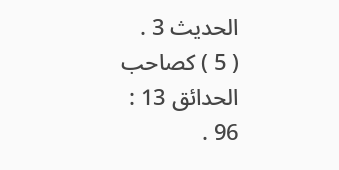الحديث 3 .
( 5 ) كصاحب الحدائق 13 : 96 .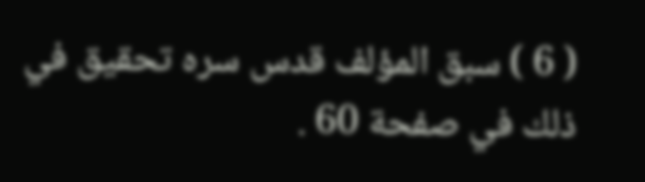( 6 ) سبق المؤلف قدس سره تحقيق في ذلك في صفحة 60 .